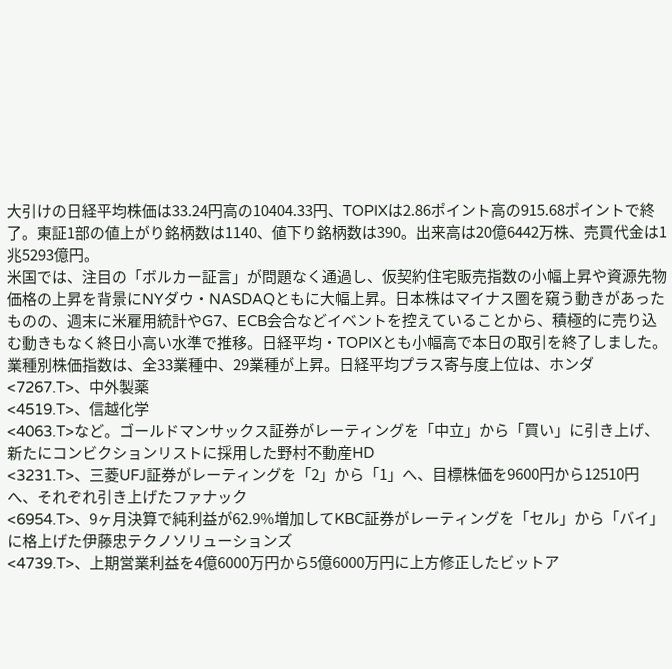大引けの日経平均株価は33.24円高の10404.33円、TOPIXは2.86ポイント高の915.68ポイントで終了。東証1部の値上がり銘柄数は1140、値下り銘柄数は390。出来高は20億6442万株、売買代金は1兆5293億円。
米国では、注目の「ボルカー証言」が問題なく通過し、仮契約住宅販売指数の小幅上昇や資源先物価格の上昇を背景にNYダウ・NASDAQともに大幅上昇。日本株はマイナス圏を窺う動きがあったものの、週末に米雇用統計やG7、ECB会合などイベントを控えていることから、積極的に売り込む動きもなく終日小高い水準で推移。日経平均・TOPIXとも小幅高で本日の取引を終了しました。
業種別株価指数は、全33業種中、29業種が上昇。日経平均プラス寄与度上位は、ホンダ
<7267.T>、中外製薬
<4519.T>、信越化学
<4063.T>など。ゴールドマンサックス証券がレーティングを「中立」から「買い」に引き上げ、新たにコンビクションリストに採用した野村不動産HD
<3231.T>、三菱UFJ証券がレーティングを「2」から「1」へ、目標株価を9600円から12510円へ、それぞれ引き上げたファナック
<6954.T>、9ヶ月決算で純利益が62.9%増加してKBC証券がレーティングを「セル」から「バイ」に格上げた伊藤忠テクノソリューションズ
<4739.T>、上期営業利益を4億6000万円から5億6000万円に上方修正したビットア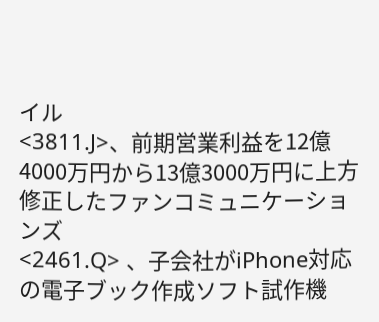イル
<3811.J>、前期営業利益を12億4000万円から13億3000万円に上方修正したファンコミュニケーションズ
<2461.Q> 、子会社がiPhone対応の電子ブック作成ソフト試作機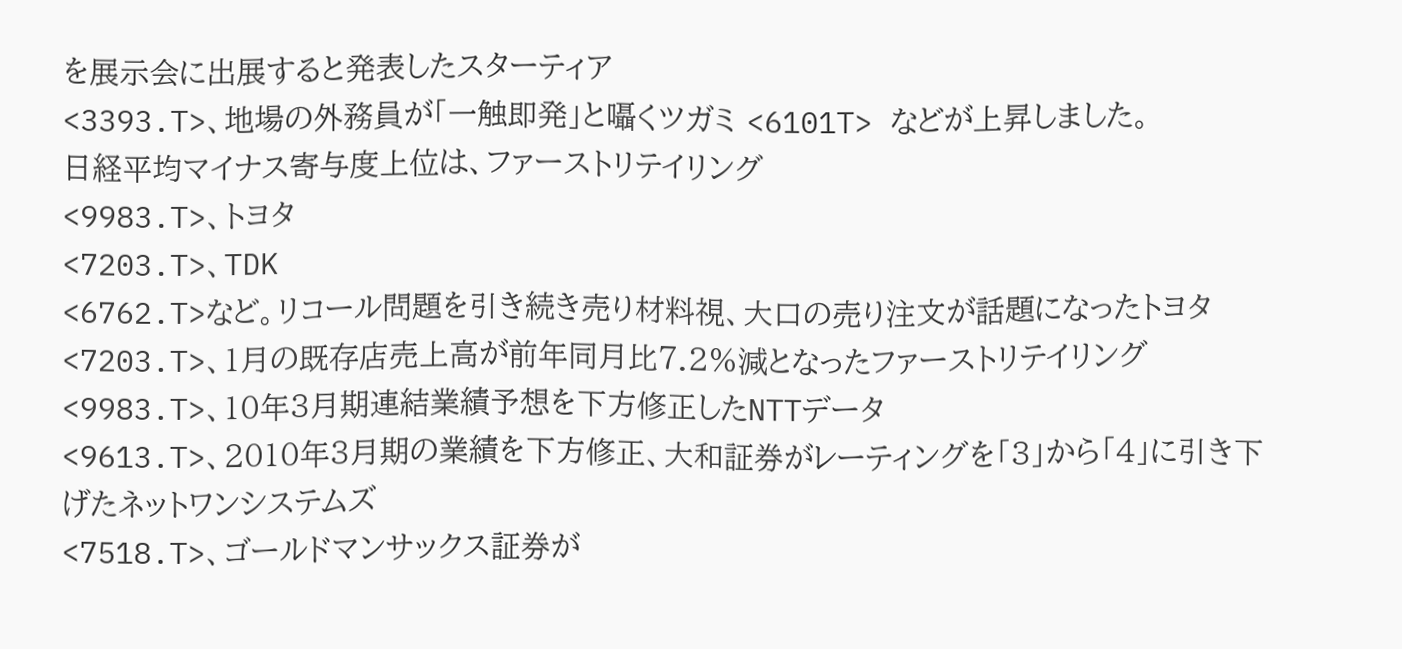を展示会に出展すると発表したスターティア
<3393.T>、地場の外務員が「一触即発」と囁くツガミ <6101T> などが上昇しました。
日経平均マイナス寄与度上位は、ファーストリテイリング
<9983.T>、トヨタ
<7203.T>、TDK
<6762.T>など。リコール問題を引き続き売り材料視、大口の売り注文が話題になったトヨタ
<7203.T>、1月の既存店売上高が前年同月比7.2%減となったファーストリテイリング
<9983.T>、10年3月期連結業績予想を下方修正したNTTデータ
<9613.T>、2010年3月期の業績を下方修正、大和証券がレーティングを「3」から「4」に引き下げたネットワンシステムズ
<7518.T>、ゴールドマンサックス証券が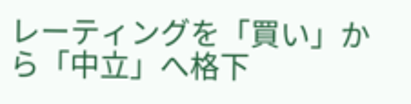レーティングを「買い」から「中立」へ格下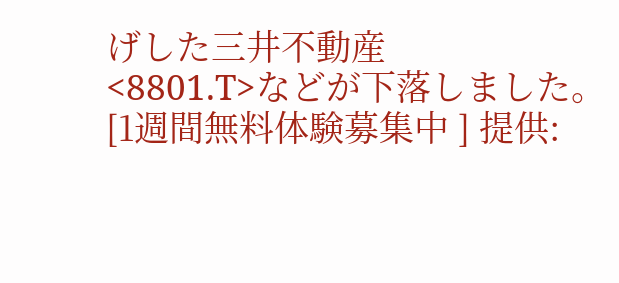げした三井不動産
<8801.T>などが下落しました。
[1週間無料体験募集中 ] 提供: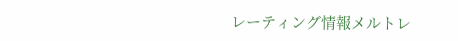レーティング情報メルトレ